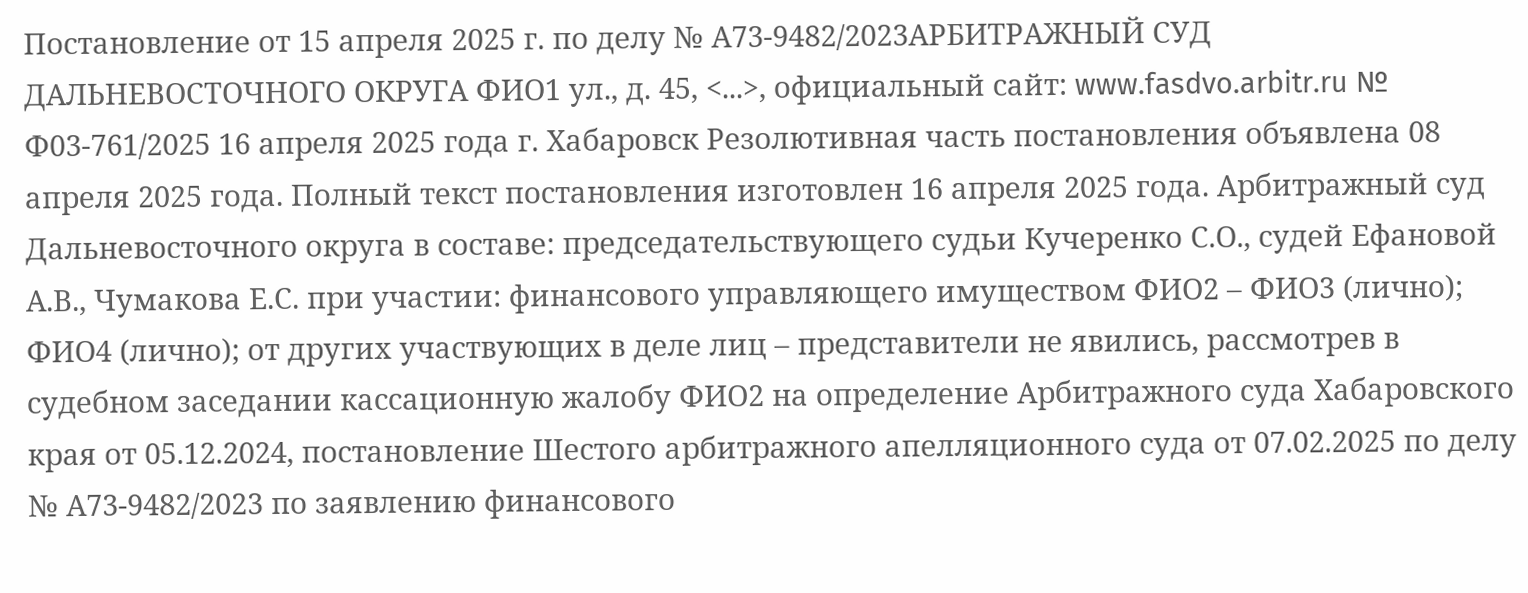Постановление от 15 апреля 2025 г. по делу № А73-9482/2023АРБИТРАЖНЫЙ СУД ДАЛЬНЕВОСТОЧНОГО ОКРУГА ФИО1 ул., д. 45, <...>, официальный сайт: www.fasdvo.arbitr.ru № Ф03-761/2025 16 апреля 2025 года г. Хабаровск Резолютивная часть постановления объявлена 08 апреля 2025 года. Полный текст постановления изготовлен 16 апреля 2025 года. Арбитражный суд Дальневосточного округа в составе: председательствующего судьи Кучеренко С.О., судей Ефановой А.В., Чумакова Е.С. при участии: финансового управляющего имуществом ФИО2 – ФИО3 (лично); ФИО4 (лично); от других участвующих в деле лиц – представители не явились, рассмотрев в судебном заседании кассационную жалобу ФИО2 на определение Арбитражного суда Хабаровского края от 05.12.2024, постановление Шестого арбитражного апелляционного суда от 07.02.2025 по делу № А73-9482/2023 по заявлению финансового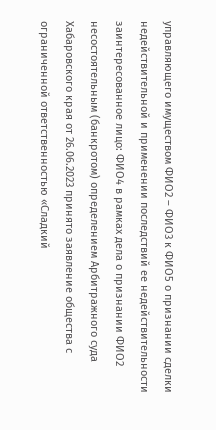управляющего имуществом ФИО2 – ФИО3 к ФИО5 о признании сделки недействительной и применении последствий ее недействительности заинтересованное лицо: ФИО4 в рамках дела о признании ФИО2 несостоятельным (банкротом) определением Арбитражного суда Хабаровского края от 26.06.2023 принято заявление общества с ограниченной ответственностью «Сладкий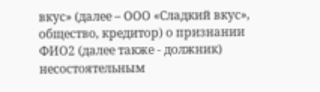вкус» (далее – ООО «Сладкий вкус», общество, кредитор) о признании ФИО2 (далее также - должник) несостоятельным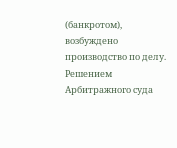(банкротом), возбуждено производство по делу. Решением Арбитражного суда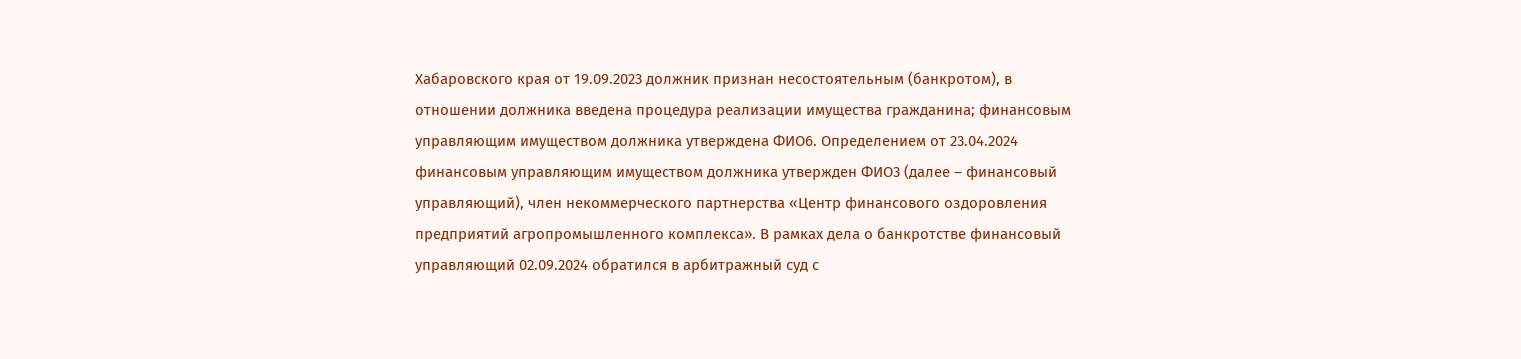Хабаровского края от 19.09.2023 должник признан несостоятельным (банкротом), в отношении должника введена процедура реализации имущества гражданина; финансовым управляющим имуществом должника утверждена ФИО6. Определением от 23.04.2024 финансовым управляющим имуществом должника утвержден ФИО3 (далее – финансовый управляющий), член некоммерческого партнерства «Центр финансового оздоровления предприятий агропромышленного комплекса». В рамках дела о банкротстве финансовый управляющий 02.09.2024 обратился в арбитражный суд с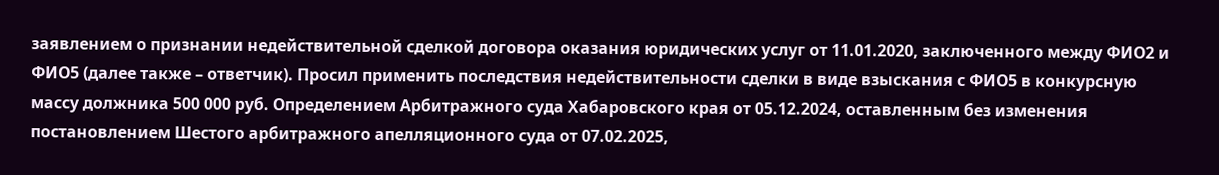заявлением о признании недействительной сделкой договора оказания юридических услуг от 11.01.2020, заключенного между ФИО2 и ФИО5 (далее также – ответчик). Просил применить последствия недействительности сделки в виде взыскания с ФИО5 в конкурсную массу должника 500 000 руб. Определением Арбитражного суда Хабаровского края от 05.12.2024, оставленным без изменения постановлением Шестого арбитражного апелляционного суда от 07.02.2025,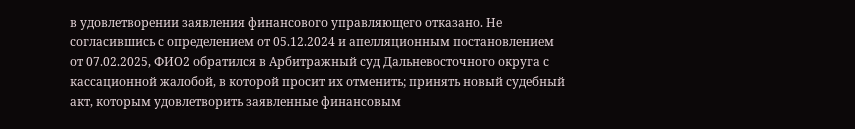в удовлетворении заявления финансового управляющего отказано. Не согласившись с определением от 05.12.2024 и апелляционным постановлением от 07.02.2025, ФИО2 обратился в Арбитражный суд Дальневосточного округа с кассационной жалобой, в которой просит их отменить; принять новый судебный акт, которым удовлетворить заявленные финансовым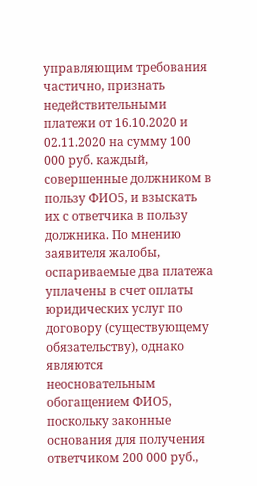управляющим требования частично, признать недействительными платежи от 16.10.2020 и 02.11.2020 на сумму 100 000 руб. каждый, совершенные должником в пользу ФИО5, и взыскать их с ответчика в пользу должника. По мнению заявителя жалобы, оспариваемые два платежа уплачены в счет оплаты юридических услуг по договору (существующему обязательству), однако являются неосновательным обогащением ФИО5, поскольку законные основания для получения ответчиком 200 000 руб.,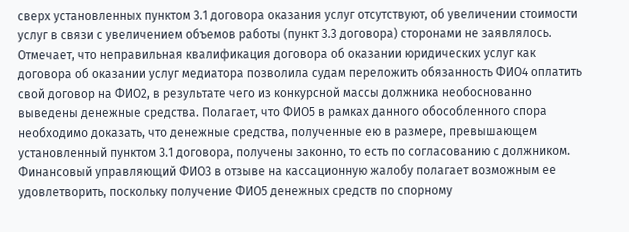сверх установленных пунктом 3.1 договора оказания услуг отсутствуют, об увеличении стоимости услуг в связи с увеличением объемов работы (пункт 3.3 договора) сторонами не заявлялось. Отмечает, что неправильная квалификация договора об оказании юридических услуг как договора об оказании услуг медиатора позволила судам переложить обязанность ФИО4 оплатить свой договор на ФИО2, в результате чего из конкурсной массы должника необоснованно выведены денежные средства. Полагает, что ФИО5 в рамках данного обособленного спора необходимо доказать, что денежные средства, полученные ею в размере, превышающем установленный пунктом 3.1 договора, получены законно, то есть по согласованию с должником. Финансовый управляющий ФИО3 в отзыве на кассационную жалобу полагает возможным ее удовлетворить, поскольку получение ФИО5 денежных средств по спорному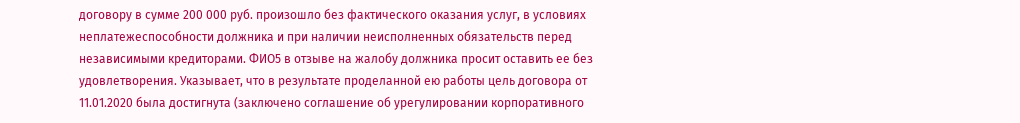договору в сумме 200 000 руб. произошло без фактического оказания услуг, в условиях неплатежеспособности должника и при наличии неисполненных обязательств перед независимыми кредиторами. ФИО5 в отзыве на жалобу должника просит оставить ее без удовлетворения. Указывает, что в результате проделанной ею работы цель договора от 11.01.2020 была достигнута (заключено соглашение об урегулировании корпоративного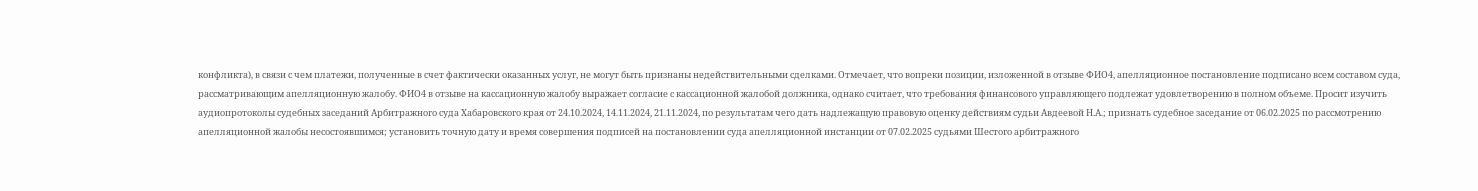конфликта), в связи с чем платежи, полученные в счет фактически оказанных услуг, не могут быть признаны недействительными сделками. Отмечает, что вопреки позиции, изложенной в отзыве ФИО4, апелляционное постановление подписано всем составом суда, рассматривающим апелляционную жалобу. ФИО4 в отзыве на кассационную жалобу выражает согласие с кассационной жалобой должника, однако считает, что требования финансового управляющего подлежат удовлетворению в полном объеме. Просит изучить аудиопротоколы судебных заседаний Арбитражного суда Хабаровского края от 24.10.2024, 14.11.2024, 21.11.2024, по результатам чего дать надлежащую правовую оценку действиям судьи Авдеевой Н.А.; признать судебное заседание от 06.02.2025 по рассмотрению апелляционной жалобы несостоявшимся; установить точную дату и время совершения подписей на постановлении суда апелляционной инстанции от 07.02.2025 судьями Шестого арбитражного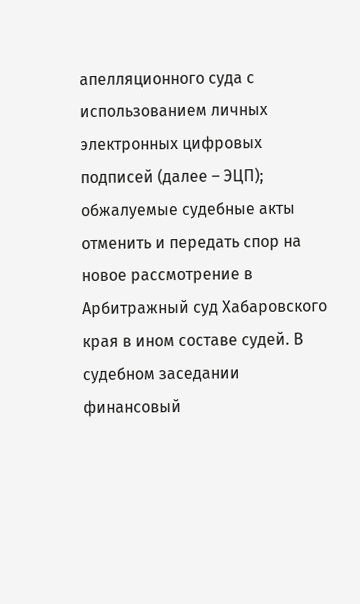апелляционного суда с использованием личных электронных цифровых подписей (далее – ЭЦП); обжалуемые судебные акты отменить и передать спор на новое рассмотрение в Арбитражный суд Хабаровского края в ином составе судей. В судебном заседании финансовый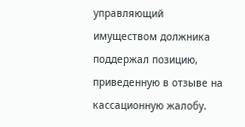управляющий имуществом должника поддержал позицию, приведенную в отзыве на кассационную жалобу.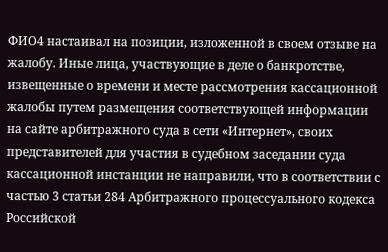ФИО4 настаивал на позиции, изложенной в своем отзыве на жалобу. Иные лица, участвующие в деле о банкротстве, извещенные о времени и месте рассмотрения кассационной жалобы путем размещения соответствующей информации на сайте арбитражного суда в сети «Интернет», своих представителей для участия в судебном заседании суда кассационной инстанции не направили, что в соответствии с частью 3 статьи 284 Арбитражного процессуального кодекса Российской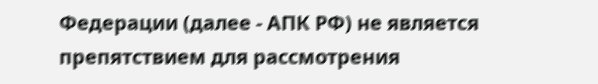Федерации (далее - АПК РФ) не является препятствием для рассмотрения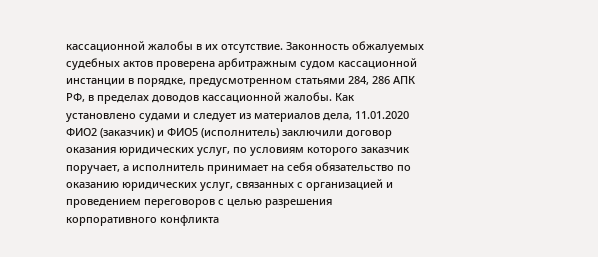кассационной жалобы в их отсутствие. Законность обжалуемых судебных актов проверена арбитражным судом кассационной инстанции в порядке, предусмотренном статьями 284, 286 АПК РФ, в пределах доводов кассационной жалобы. Как установлено судами и следует из материалов дела, 11.01.2020 ФИО2 (заказчик) и ФИО5 (исполнитель) заключили договор оказания юридических услуг, по условиям которого заказчик поручает, а исполнитель принимает на себя обязательство по оказанию юридических услуг, связанных с организацией и проведением переговоров с целью разрешения корпоративного конфликта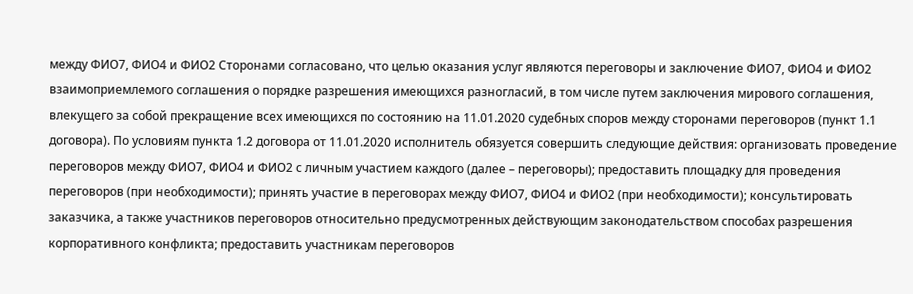между ФИО7, ФИО4 и ФИО2 Сторонами согласовано, что целью оказания услуг являются переговоры и заключение ФИО7, ФИО4 и ФИО2 взаимоприемлемого соглашения о порядке разрешения имеющихся разногласий, в том числе путем заключения мирового соглашения, влекущего за собой прекращение всех имеющихся по состоянию на 11.01.2020 судебных споров между сторонами переговоров (пункт 1.1 договора). По условиям пункта 1.2 договора от 11.01.2020 исполнитель обязуется совершить следующие действия: организовать проведение переговоров между ФИО7, ФИО4 и ФИО2 с личным участием каждого (далее – переговоры); предоставить площадку для проведения переговоров (при необходимости); принять участие в переговорах между ФИО7, ФИО4 и ФИО2 (при необходимости); консультировать заказчика, а также участников переговоров относительно предусмотренных действующим законодательством способах разрешения корпоративного конфликта; предоставить участникам переговоров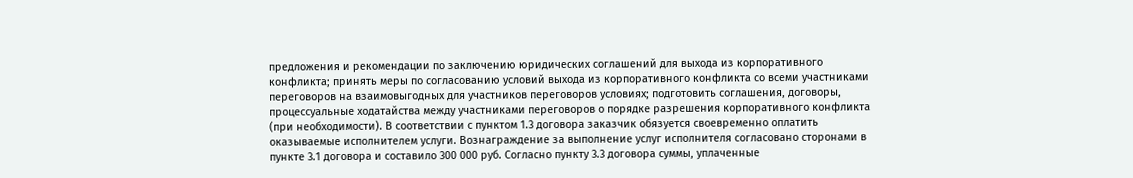предложения и рекомендации по заключению юридических соглашений для выхода из корпоративного конфликта; принять меры по согласованию условий выхода из корпоративного конфликта со всеми участниками переговоров на взаимовыгодных для участников переговоров условиях; подготовить соглашения, договоры, процессуальные ходатайства между участниками переговоров о порядке разрешения корпоративного конфликта (при необходимости). В соответствии с пунктом 1.3 договора заказчик обязуется своевременно оплатить оказываемые исполнителем услуги. Вознаграждение за выполнение услуг исполнителя согласовано сторонами в пункте 3.1 договора и составило 300 000 руб. Согласно пункту 3.3 договора суммы, уплаченные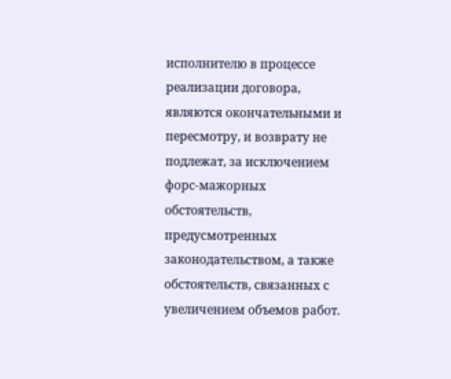исполнителю в процессе реализации договора, являются окончательными и пересмотру, и возврату не подлежат, за исключением форс-мажорных обстоятельств, предусмотренных законодательством, а также обстоятельств, связанных с увеличением объемов работ.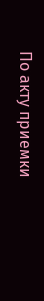По акту приемки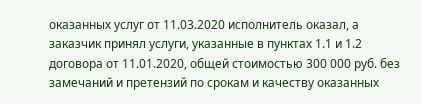оказанных услуг от 11.03.2020 исполнитель оказал, а заказчик принял услуги, указанные в пунктах 1.1 и 1.2 договора от 11.01.2020, общей стоимостью 300 000 руб. без замечаний и претензий по срокам и качеству оказанных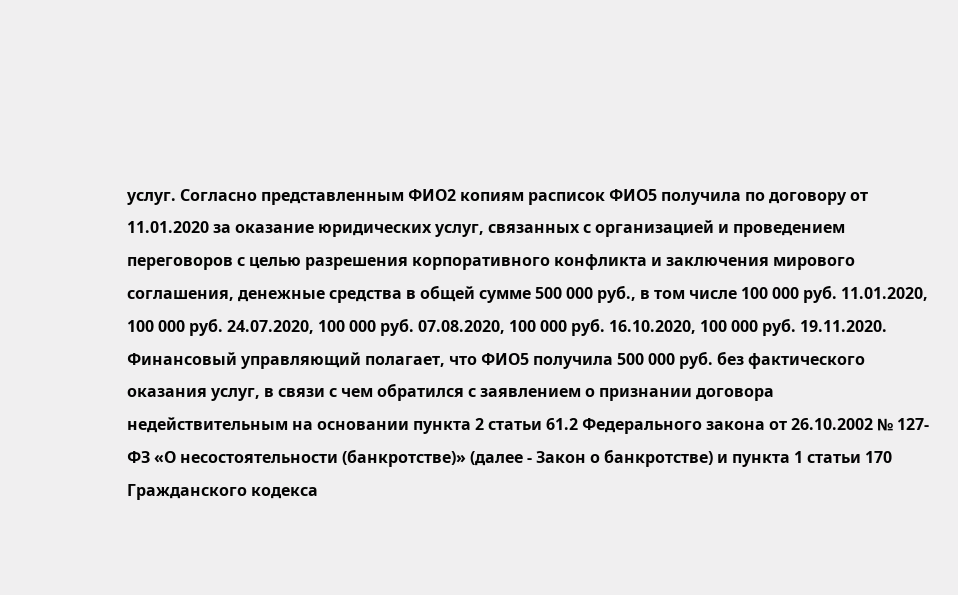услуг. Согласно представленным ФИО2 копиям расписок ФИО5 получила по договору от 11.01.2020 за оказание юридических услуг, связанных с организацией и проведением переговоров с целью разрешения корпоративного конфликта и заключения мирового соглашения, денежные средства в общей сумме 500 000 руб., в том числе 100 000 руб. 11.01.2020, 100 000 руб. 24.07.2020, 100 000 руб. 07.08.2020, 100 000 руб. 16.10.2020, 100 000 руб. 19.11.2020. Финансовый управляющий полагает, что ФИО5 получила 500 000 руб. без фактического оказания услуг, в связи с чем обратился с заявлением о признании договора недействительным на основании пункта 2 статьи 61.2 Федерального закона от 26.10.2002 № 127-ФЗ «О несостоятельности (банкротстве)» (далее - Закон о банкротстве) и пункта 1 статьи 170 Гражданского кодекса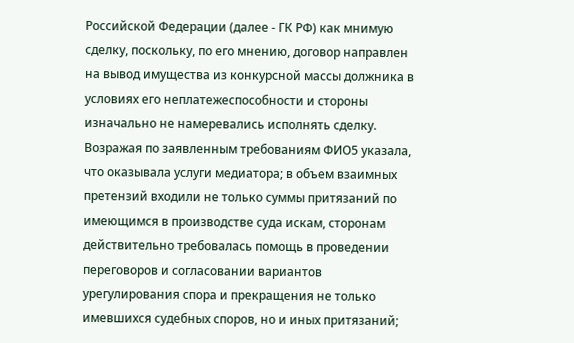Российской Федерации (далее - ГК РФ) как мнимую сделку, поскольку, по его мнению, договор направлен на вывод имущества из конкурсной массы должника в условиях его неплатежеспособности и стороны изначально не намеревались исполнять сделку. Возражая по заявленным требованиям ФИО5 указала, что оказывала услуги медиатора; в объем взаимных претензий входили не только суммы притязаний по имеющимся в производстве суда искам, сторонам действительно требовалась помощь в проведении переговоров и согласовании вариантов урегулирования спора и прекращения не только имевшихся судебных споров, но и иных притязаний;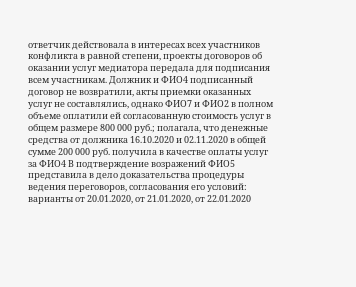ответчик действовала в интересах всех участников конфликта в равной степени, проекты договоров об оказании услуг медиатора передала для подписания всем участникам. Должник и ФИО4 подписанный договор не возвратили, акты приемки оказанных услуг не составлялись, однако ФИО7 и ФИО2 в полном объеме оплатили ей согласованную стоимость услуг в общем размере 800 000 руб.; полагала, что денежные средства от должника 16.10.2020 и 02.11.2020 в общей сумме 200 000 руб. получила в качестве оплаты услуг за ФИО4 В подтверждение возражений ФИО5 представила в дело доказательства процедуры ведения переговоров, согласования его условий: варианты от 20.01.2020, от 21.01.2020, от 22.01.2020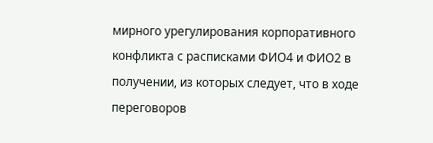мирного урегулирования корпоративного конфликта с расписками ФИО4 и ФИО2 в получении, из которых следует, что в ходе переговоров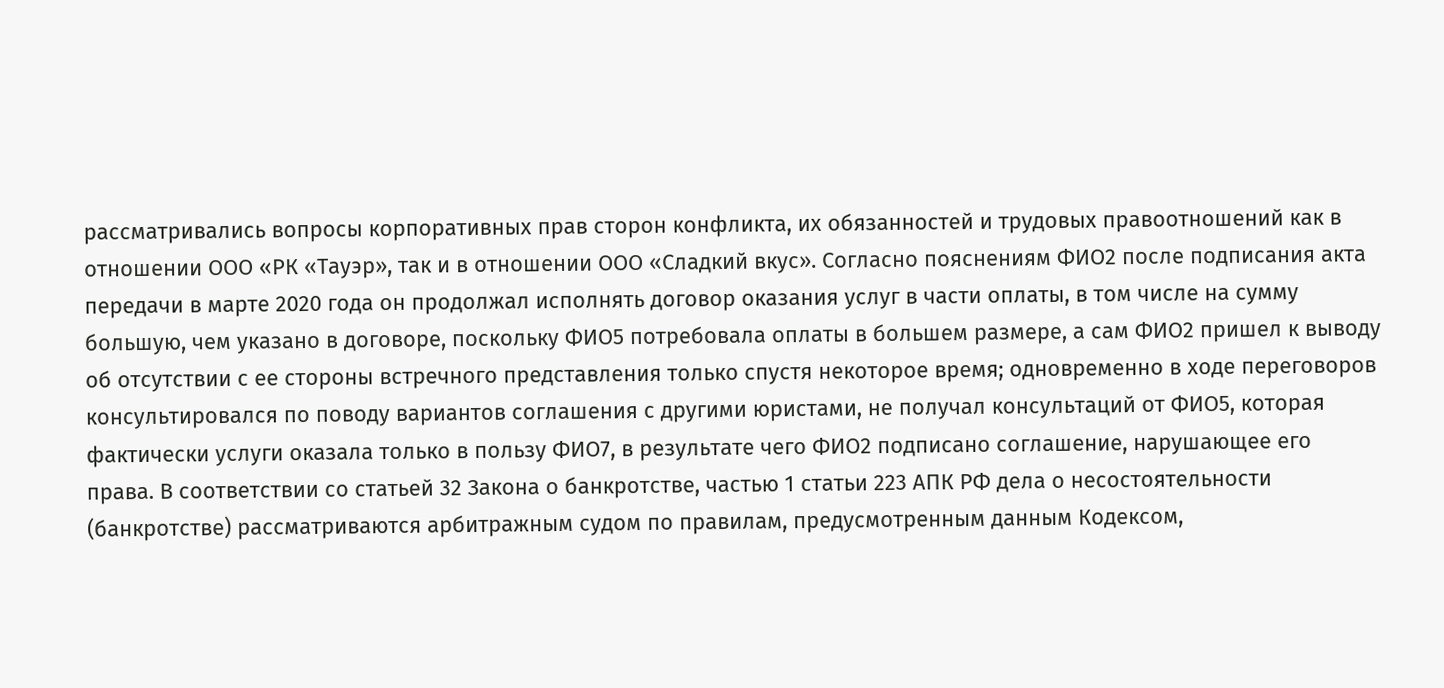рассматривались вопросы корпоративных прав сторон конфликта, их обязанностей и трудовых правоотношений как в отношении ООО «РК «Тауэр», так и в отношении ООО «Сладкий вкус». Согласно пояснениям ФИО2 после подписания акта передачи в марте 2020 года он продолжал исполнять договор оказания услуг в части оплаты, в том числе на сумму большую, чем указано в договоре, поскольку ФИО5 потребовала оплаты в большем размере, а сам ФИО2 пришел к выводу об отсутствии с ее стороны встречного представления только спустя некоторое время; одновременно в ходе переговоров консультировался по поводу вариантов соглашения с другими юристами, не получал консультаций от ФИО5, которая фактически услуги оказала только в пользу ФИО7, в результате чего ФИО2 подписано соглашение, нарушающее его права. В соответствии со статьей 32 Закона о банкротстве, частью 1 статьи 223 АПК РФ дела о несостоятельности (банкротстве) рассматриваются арбитражным судом по правилам, предусмотренным данным Кодексом,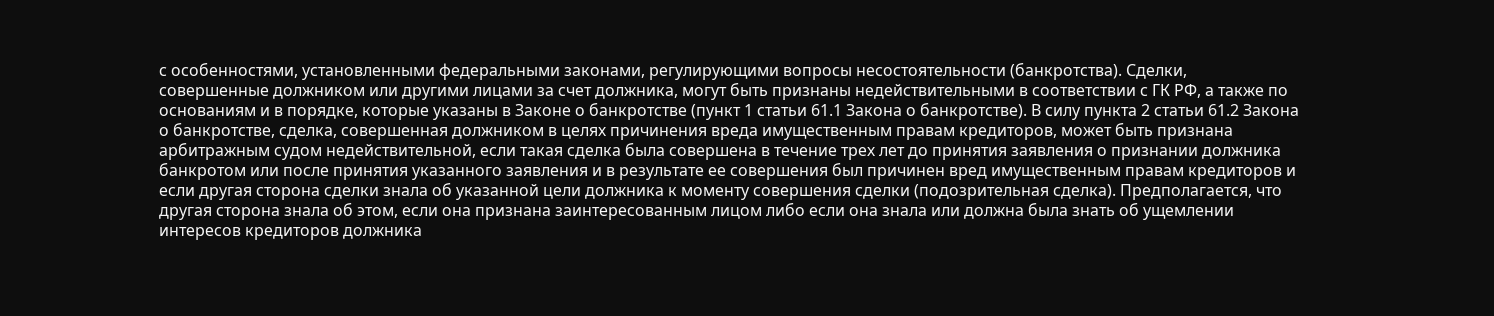с особенностями, установленными федеральными законами, регулирующими вопросы несостоятельности (банкротства). Сделки, совершенные должником или другими лицами за счет должника, могут быть признаны недействительными в соответствии с ГК РФ, а также по основаниям и в порядке, которые указаны в Законе о банкротстве (пункт 1 статьи 61.1 Закона о банкротстве). В силу пункта 2 статьи 61.2 Закона о банкротстве, сделка, совершенная должником в целях причинения вреда имущественным правам кредиторов, может быть признана арбитражным судом недействительной, если такая сделка была совершена в течение трех лет до принятия заявления о признании должника банкротом или после принятия указанного заявления и в результате ее совершения был причинен вред имущественным правам кредиторов и если другая сторона сделки знала об указанной цели должника к моменту совершения сделки (подозрительная сделка). Предполагается, что другая сторона знала об этом, если она признана заинтересованным лицом либо если она знала или должна была знать об ущемлении интересов кредиторов должника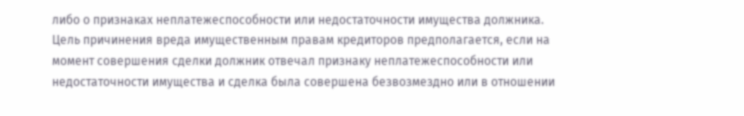либо о признаках неплатежеспособности или недостаточности имущества должника. Цель причинения вреда имущественным правам кредиторов предполагается, если на момент совершения сделки должник отвечал признаку неплатежеспособности или недостаточности имущества и сделка была совершена безвозмездно или в отношении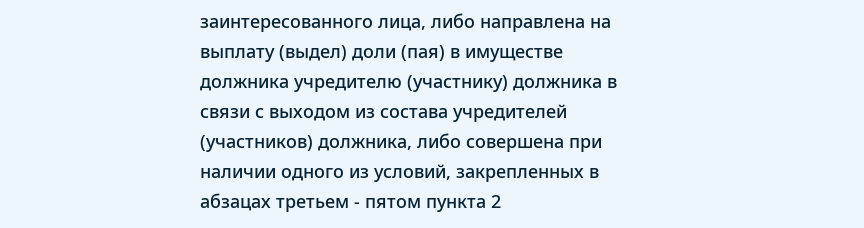заинтересованного лица, либо направлена на выплату (выдел) доли (пая) в имуществе должника учредителю (участнику) должника в связи с выходом из состава учредителей (участников) должника, либо совершена при наличии одного из условий, закрепленных в абзацах третьем - пятом пункта 2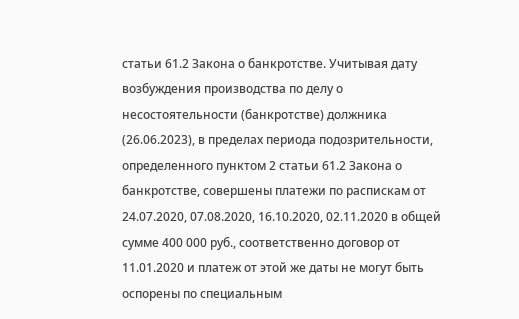статьи 61.2 Закона о банкротстве. Учитывая дату возбуждения производства по делу о несостоятельности (банкротстве) должника (26.06.2023), в пределах периода подозрительности, определенного пунктом 2 статьи 61.2 Закона о банкротстве, совершены платежи по распискам от 24.07.2020, 07.08.2020, 16.10.2020, 02.11.2020 в общей сумме 400 000 руб., соответственно договор от 11.01.2020 и платеж от этой же даты не могут быть оспорены по специальным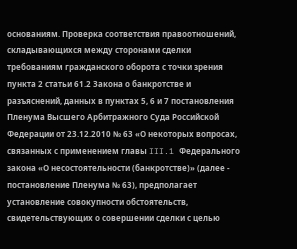основаниям. Проверка соответствия правоотношений, складывающихся между сторонами сделки требованиям гражданского оборота с точки зрения пункта 2 статьи 61.2 Закона о банкротстве и разъяснений, данных в пунктах 5, 6 и 7 постановления Пленума Высшего Арбитражного Суда Российской Федерации от 23.12.2010 № 63 «О некоторых вопросах, связанных с применением главы III.1 Федерального закона «О несостоятельности (банкротстве)» (далее - постановление Пленума № 63), предполагает установление совокупности обстоятельств, свидетельствующих о совершении сделки с целью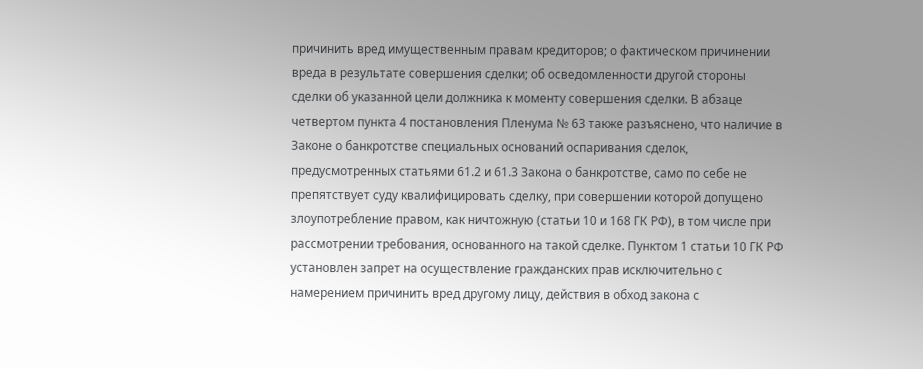причинить вред имущественным правам кредиторов; о фактическом причинении вреда в результате совершения сделки; об осведомленности другой стороны сделки об указанной цели должника к моменту совершения сделки. В абзаце четвертом пункта 4 постановления Пленума № 63 также разъяснено, что наличие в Законе о банкротстве специальных оснований оспаривания сделок, предусмотренных статьями 61.2 и 61.3 Закона о банкротстве, само по себе не препятствует суду квалифицировать сделку, при совершении которой допущено злоупотребление правом, как ничтожную (статьи 10 и 168 ГК РФ), в том числе при рассмотрении требования, основанного на такой сделке. Пунктом 1 статьи 10 ГК РФ установлен запрет на осуществление гражданских прав исключительно с намерением причинить вред другому лицу, действия в обход закона с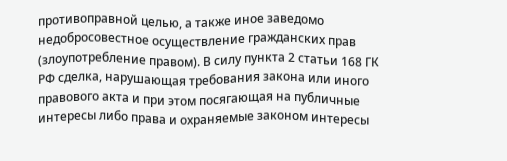противоправной целью, а также иное заведомо недобросовестное осуществление гражданских прав (злоупотребление правом). В силу пункта 2 статьи 168 ГК РФ сделка, нарушающая требования закона или иного правового акта и при этом посягающая на публичные интересы либо права и охраняемые законом интересы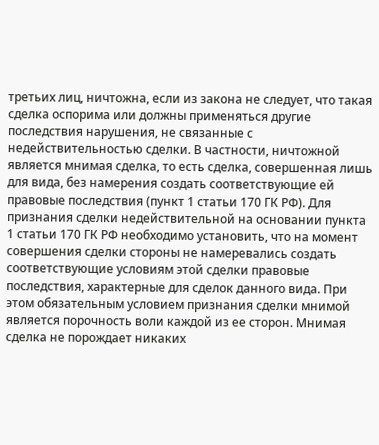третьих лиц, ничтожна, если из закона не следует, что такая сделка оспорима или должны применяться другие последствия нарушения, не связанные с недействительностью сделки. В частности, ничтожной является мнимая сделка, то есть сделка, совершенная лишь для вида, без намерения создать соответствующие ей правовые последствия (пункт 1 статьи 170 ГК РФ). Для признания сделки недействительной на основании пункта 1 статьи 170 ГК РФ необходимо установить, что на момент совершения сделки стороны не намеревались создать соответствующие условиям этой сделки правовые последствия, характерные для сделок данного вида. При этом обязательным условием признания сделки мнимой является порочность воли каждой из ее сторон. Мнимая сделка не порождает никаких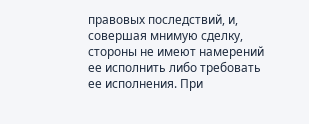правовых последствий, и, совершая мнимую сделку, стороны не имеют намерений ее исполнить либо требовать ее исполнения. При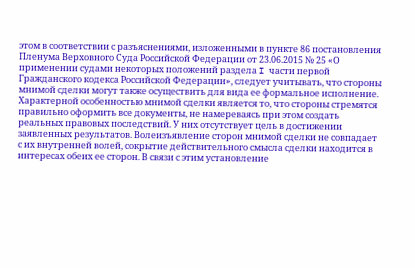этом в соответствии с разъяснениями, изложенными в пункте 86 постановления Пленума Верховного Суда Российской Федерации от 23.06.2015 № 25 «О применении судами некоторых положений раздела I части первой Гражданского кодекса Российской Федерации», следует учитывать, что стороны мнимой сделки могут также осуществить для вида ее формальное исполнение. Характерной особенностью мнимой сделки является то, что стороны стремятся правильно оформить все документы, не намереваясь при этом создать реальных правовых последствий. У них отсутствует цель в достижении заявленных результатов. Волеизъявление сторон мнимой сделки не совпадает с их внутренней волей, сокрытие действительного смысла сделки находится в интересах обеих ее сторон. В связи с этим установление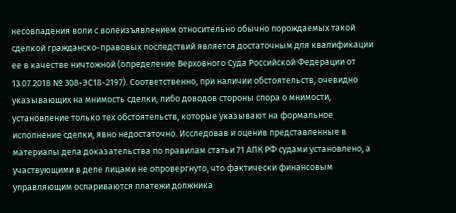несовпадения воли с волеизъявлением относительно обычно порождаемых такой сделкой гражданско-правовых последствий является достаточным для квалификации ее в качестве ничтожной (определение Верховного Суда Российской Федерации от 13.07.2018 № 308-ЭС18-2197). Соответственно, при наличии обстоятельств, очевидно указывающих на мнимость сделки, либо доводов стороны спора о мнимости, установление только тех обстоятельств, которые указывают на формальное исполнение сделки, явно недостаточно. Исследовав и оценив представленные в материалы дела доказательства по правилам статьи 71 АПК РФ судами установлено, а участвующими в деле лицами не опровергнуто, что фактически финансовым управляющим оспариваются платежи должника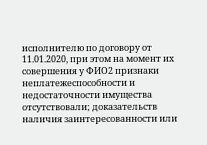исполнителю по договору от 11.01.2020, при этом на момент их совершения у ФИО2 признаки неплатежеспособности и недостаточности имущества отсутствовали; доказательств наличия заинтересованности или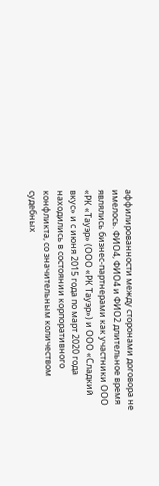аффилированности между сторонами договора не имелось. ФИО4, ФИО4 и ФИО2 длительное время являлись бизнес-партнерами как участники ООО «РК «Тауэр» (ООО «РК Тауэр») и ООО «Сладкий вкус» и с июня 2015 года по март 2020 года находились в состоянии корпоративного конфликта, со значительным количеством судебных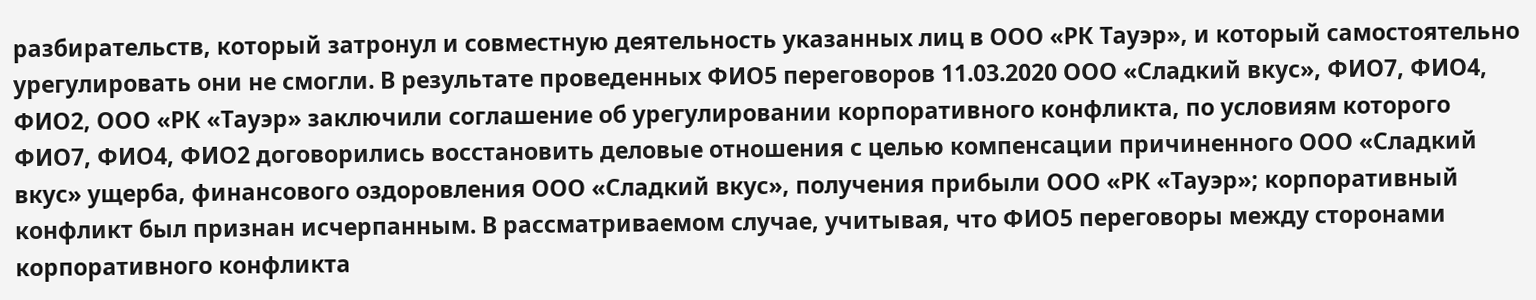разбирательств, который затронул и совместную деятельность указанных лиц в ООО «РК Тауэр», и который самостоятельно урегулировать они не смогли. В результате проведенных ФИО5 переговоров 11.03.2020 ООО «Сладкий вкус», ФИО7, ФИО4, ФИО2, ООО «РК «Тауэр» заключили соглашение об урегулировании корпоративного конфликта, по условиям которого ФИО7, ФИО4, ФИО2 договорились восстановить деловые отношения с целью компенсации причиненного ООО «Сладкий вкус» ущерба, финансового оздоровления ООО «Сладкий вкус», получения прибыли ООО «РК «Тауэр»; корпоративный конфликт был признан исчерпанным. В рассматриваемом случае, учитывая, что ФИО5 переговоры между сторонами корпоративного конфликта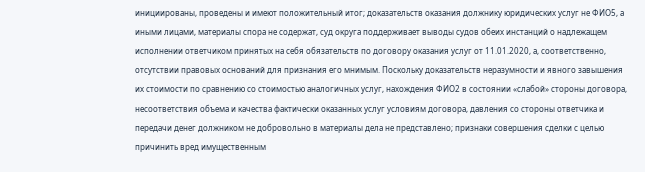инициированы, проведены и имеют положительный итог; доказательств оказания должнику юридических услуг не ФИО5, а иными лицами, материалы спора не содержат, суд округа поддерживает выводы судов обеих инстанций о надлежащем исполнении ответчиком принятых на себя обязательств по договору оказания услуг от 11.01.2020, а, соответственно, отсутствии правовых оснований для признания его мнимым. Поскольку доказательств неразумности и явного завышения их стоимости по сравнению со стоимостью аналогичных услуг, нахождения ФИО2 в состоянии «слабой» стороны договора, несоответствия объема и качества фактически оказанных услуг условиям договора, давления со стороны ответчика и передачи денег должником не добровольно в материалы дела не представлено; признаки совершения сделки с целью причинить вред имущественным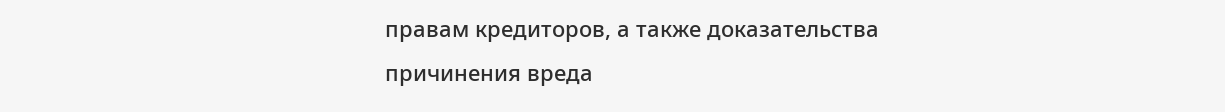правам кредиторов, а также доказательства причинения вреда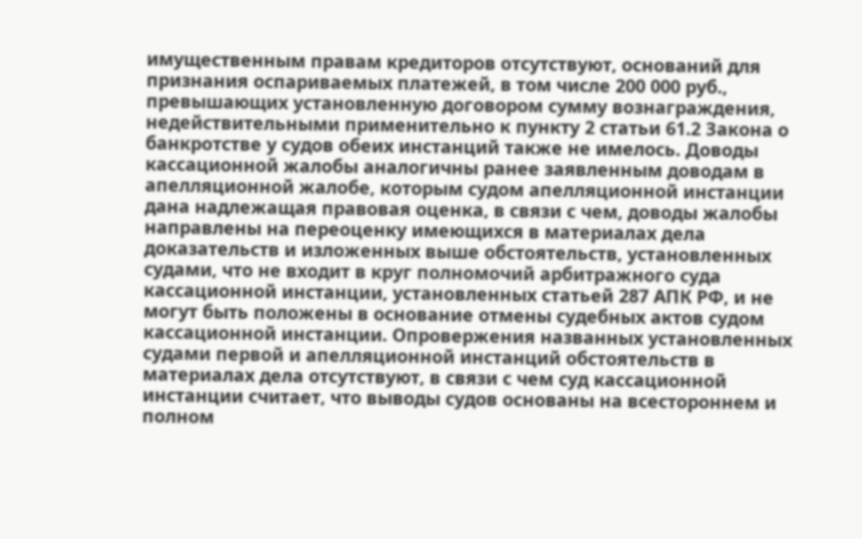имущественным правам кредиторов отсутствуют, оснований для признания оспариваемых платежей, в том числе 200 000 руб., превышающих установленную договором сумму вознаграждения, недействительными применительно к пункту 2 статьи 61.2 Закона о банкротстве у судов обеих инстанций также не имелось. Доводы кассационной жалобы аналогичны ранее заявленным доводам в апелляционной жалобе, которым судом апелляционной инстанции дана надлежащая правовая оценка, в связи с чем, доводы жалобы направлены на переоценку имеющихся в материалах дела доказательств и изложенных выше обстоятельств, установленных судами, что не входит в круг полномочий арбитражного суда кассационной инстанции, установленных статьей 287 АПК РФ, и не могут быть положены в основание отмены судебных актов судом кассационной инстанции. Опровержения названных установленных судами первой и апелляционной инстанций обстоятельств в материалах дела отсутствуют, в связи с чем суд кассационной инстанции считает, что выводы судов основаны на всестороннем и полном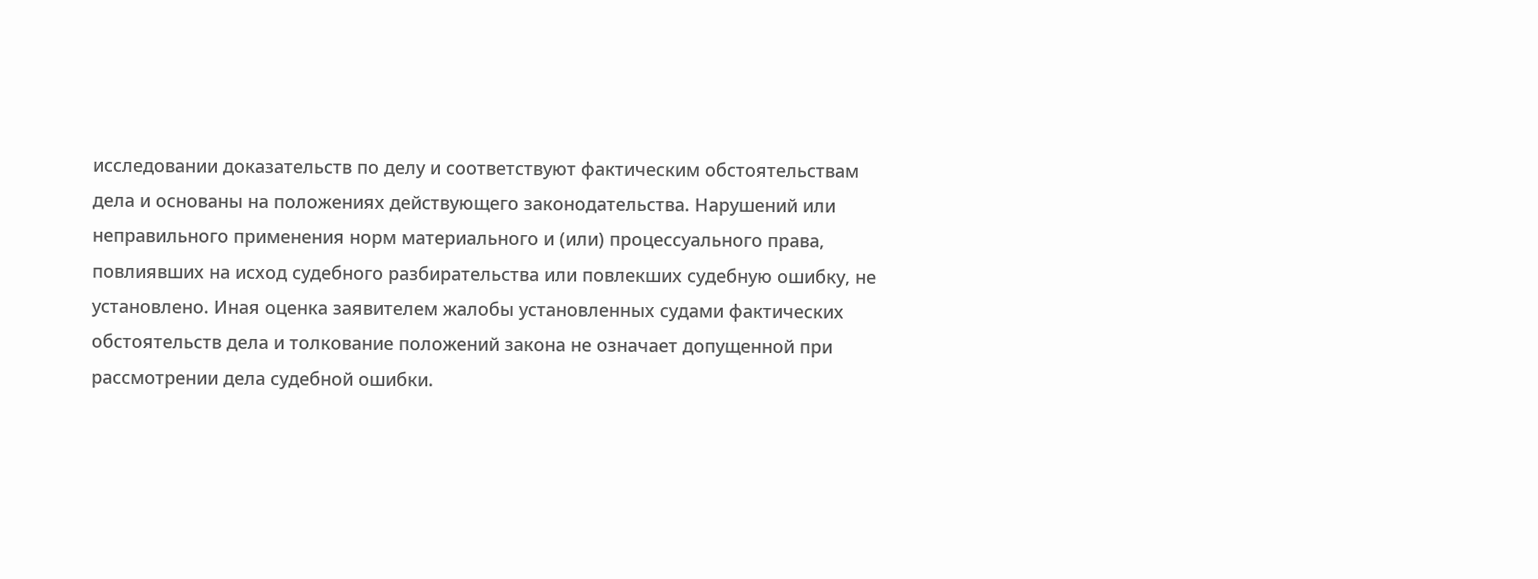исследовании доказательств по делу и соответствуют фактическим обстоятельствам дела и основаны на положениях действующего законодательства. Нарушений или неправильного применения норм материального и (или) процессуального права, повлиявших на исход судебного разбирательства или повлекших судебную ошибку, не установлено. Иная оценка заявителем жалобы установленных судами фактических обстоятельств дела и толкование положений закона не означает допущенной при рассмотрении дела судебной ошибки.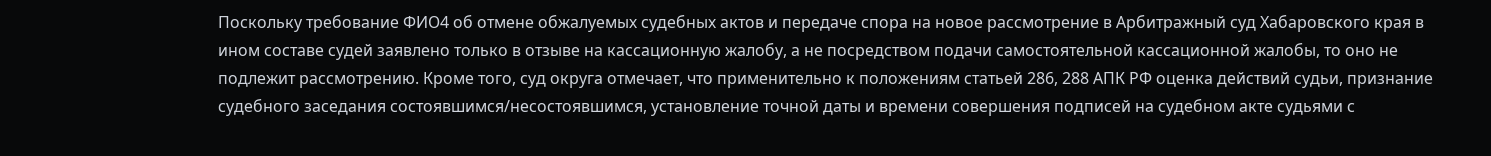Поскольку требование ФИО4 об отмене обжалуемых судебных актов и передаче спора на новое рассмотрение в Арбитражный суд Хабаровского края в ином составе судей заявлено только в отзыве на кассационную жалобу, а не посредством подачи самостоятельной кассационной жалобы, то оно не подлежит рассмотрению. Кроме того, суд округа отмечает, что применительно к положениям статьей 286, 288 АПК РФ оценка действий судьи, признание судебного заседания состоявшимся/несостоявшимся, установление точной даты и времени совершения подписей на судебном акте судьями с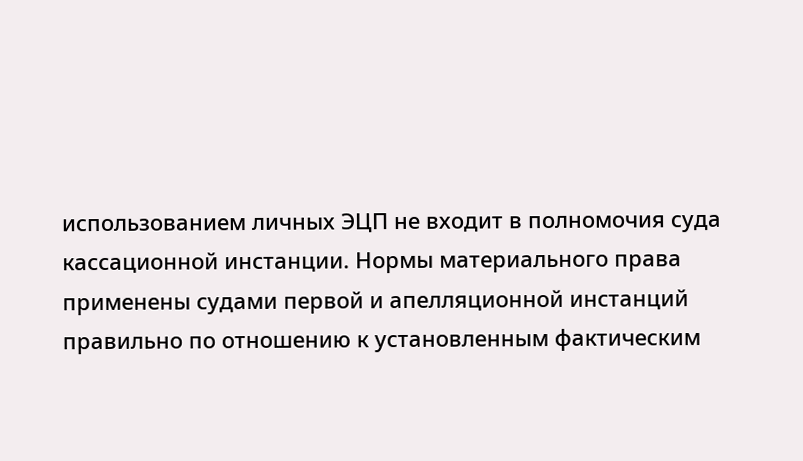использованием личных ЭЦП не входит в полномочия суда кассационной инстанции. Нормы материального права применены судами первой и апелляционной инстанций правильно по отношению к установленным фактическим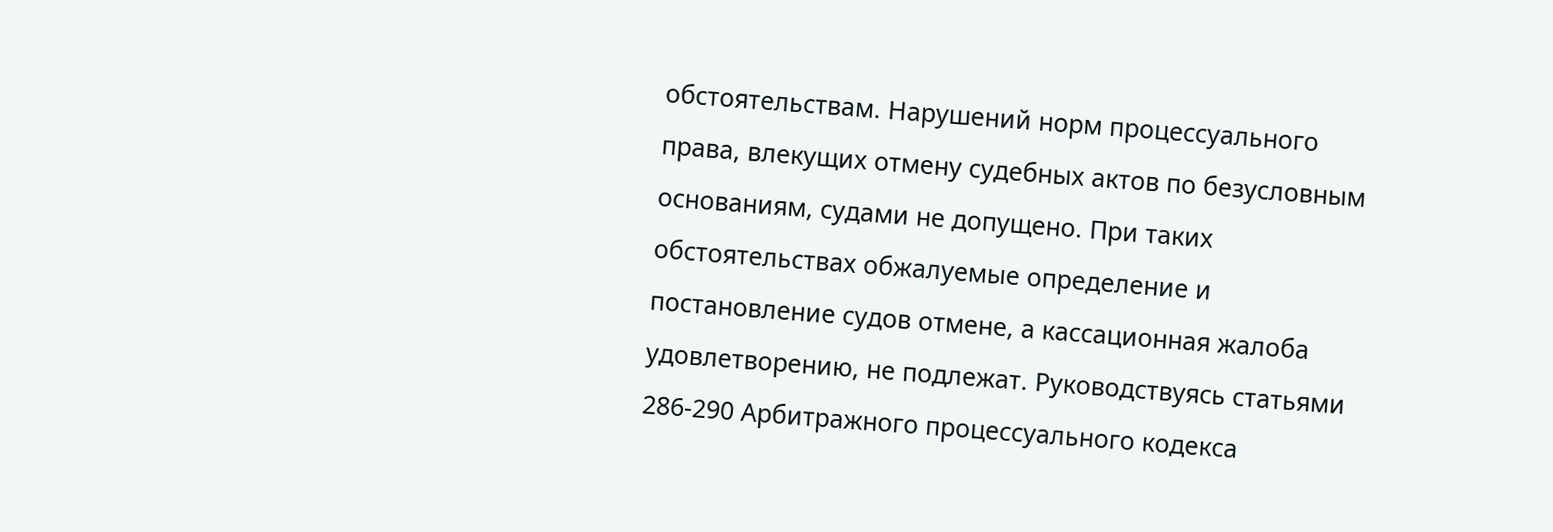обстоятельствам. Нарушений норм процессуального права, влекущих отмену судебных актов по безусловным основаниям, судами не допущено. При таких обстоятельствах обжалуемые определение и постановление судов отмене, а кассационная жалоба удовлетворению, не подлежат. Руководствуясь статьями 286-290 Арбитражного процессуального кодекса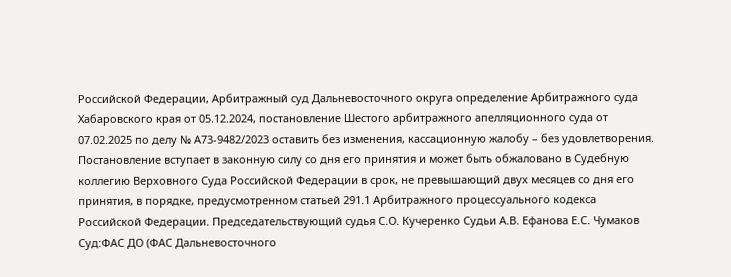Российской Федерации, Арбитражный суд Дальневосточного округа определение Арбитражного суда Хабаровского края от 05.12.2024, постановление Шестого арбитражного апелляционного суда от 07.02.2025 по делу № А73-9482/2023 оставить без изменения, кассационную жалобу – без удовлетворения. Постановление вступает в законную силу со дня его принятия и может быть обжаловано в Судебную коллегию Верховного Суда Российской Федерации в срок, не превышающий двух месяцев со дня его принятия, в порядке, предусмотренном статьей 291.1 Арбитражного процессуального кодекса Российской Федерации. Председательствующий судья С.О. Кучеренко Судьи А.В. Ефанова Е.С. Чумаков Суд:ФАС ДО (ФАС Дальневосточного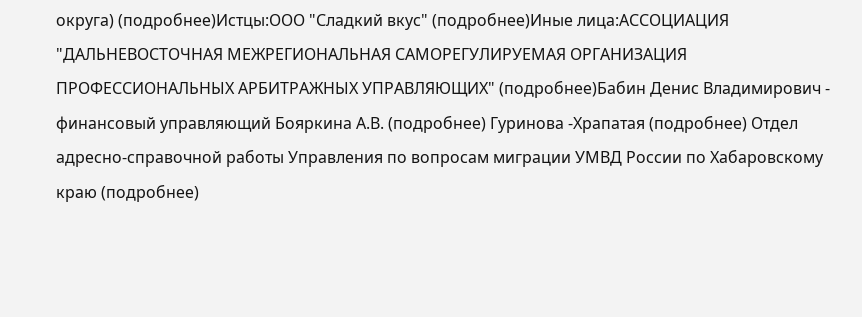округа) (подробнее)Истцы:ООО "Сладкий вкус" (подробнее)Иные лица:АССОЦИАЦИЯ "ДАЛЬНЕВОСТОЧНАЯ МЕЖРЕГИОНАЛЬНАЯ САМОРЕГУЛИРУЕМАЯ ОРГАНИЗАЦИЯ ПРОФЕССИОНАЛЬНЫХ АРБИТРАЖНЫХ УПРАВЛЯЮЩИХ" (подробнее)Бабин Денис Владимирович - финансовый управляющий Бояркина А.В. (подробнее) Гуринова -Храпатая (подробнее) Отдел адресно-справочной работы Управления по вопросам миграции УМВД России по Хабаровскому краю (подробнее)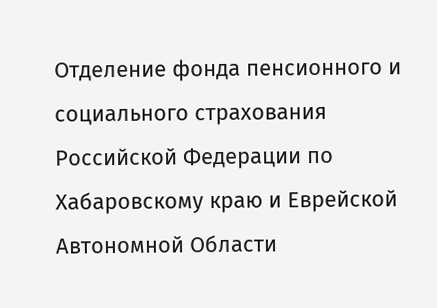Отделение фонда пенсионного и социального страхования Российской Федерации по Хабаровскому краю и Еврейской Автономной Области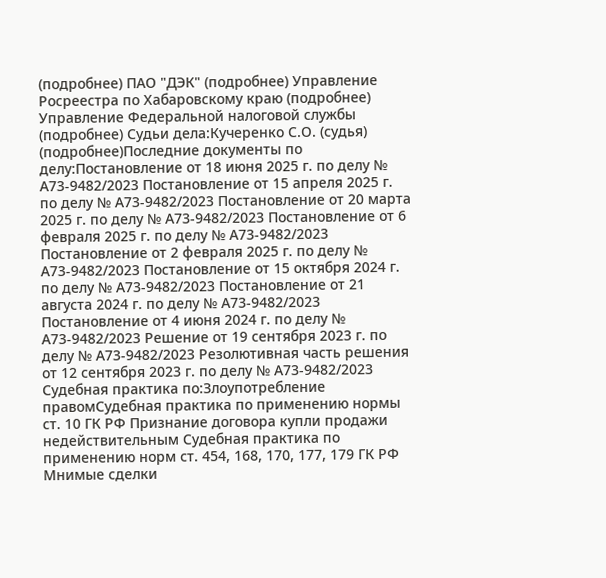(подробнее) ПАО "ДЭК" (подробнее) Управление Росреестра по Хабаровскому краю (подробнее) Управление Федеральной налоговой службы (подробнее) Судьи дела:Кучеренко С.О. (судья) (подробнее)Последние документы по делу:Постановление от 18 июня 2025 г. по делу № А73-9482/2023 Постановление от 15 апреля 2025 г. по делу № А73-9482/2023 Постановление от 20 марта 2025 г. по делу № А73-9482/2023 Постановление от 6 февраля 2025 г. по делу № А73-9482/2023 Постановление от 2 февраля 2025 г. по делу № А73-9482/2023 Постановление от 15 октября 2024 г. по делу № А73-9482/2023 Постановление от 21 августа 2024 г. по делу № А73-9482/2023 Постановление от 4 июня 2024 г. по делу № А73-9482/2023 Решение от 19 сентября 2023 г. по делу № А73-9482/2023 Резолютивная часть решения от 12 сентября 2023 г. по делу № А73-9482/2023 Судебная практика по:Злоупотребление правомСудебная практика по применению нормы ст. 10 ГК РФ Признание договора купли продажи недействительным Судебная практика по применению норм ст. 454, 168, 170, 177, 179 ГК РФ
Мнимые сделки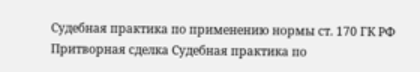Судебная практика по применению нормы ст. 170 ГК РФ Притворная сделка Судебная практика по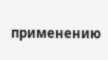применению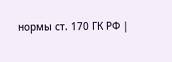нормы ст. 170 ГК РФ |